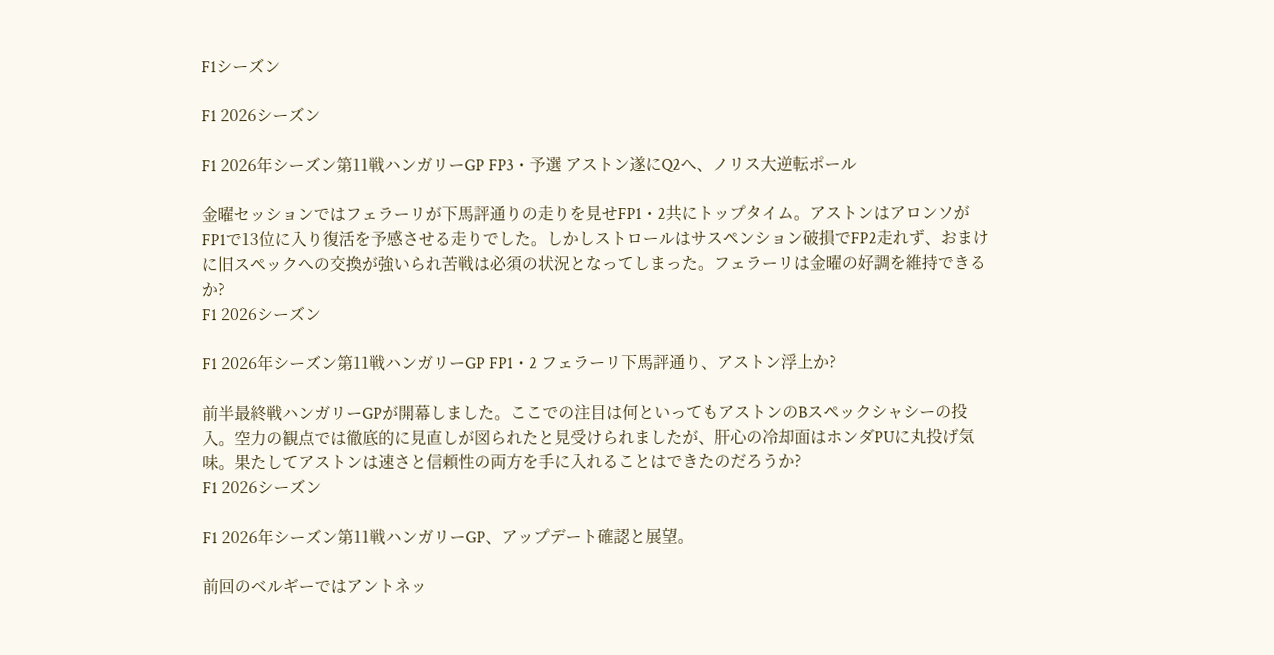F1シーズン

F1 2026シーズン

F1 2026年シーズン第11戦ハンガリーGP FP3・予選 アストン遂にQ2へ、ノリス大逆転ポール

金曜セッションではフェラーリが下馬評通りの走りを見せFP1・2共にトップタイム。アストンはアロンソがFP1で13位に入り復活を予感させる走りでした。しかしストロールはサスペンション破損でFP2走れず、おまけに旧スペックへの交換が強いられ苦戦は必須の状況となってしまった。フェラーリは金曜の好調を維持できるか?
F1 2026シーズン

F1 2026年シーズン第11戦ハンガリーGP FP1・2 フェラーリ下馬評通り、アストン浮上か?

前半最終戦ハンガリーGPが開幕しました。ここでの注目は何といってもアストンのBスペックシャシーの投入。空力の観点では徹底的に見直しが図られたと見受けられましたが、肝心の冷却面はホンダPUに丸投げ気味。果たしてアストンは速さと信頼性の両方を手に入れることはできたのだろうか?
F1 2026シーズン

F1 2026年シーズン第11戦ハンガリーGP、アップデート確認と展望。

前回のベルギーではアントネッ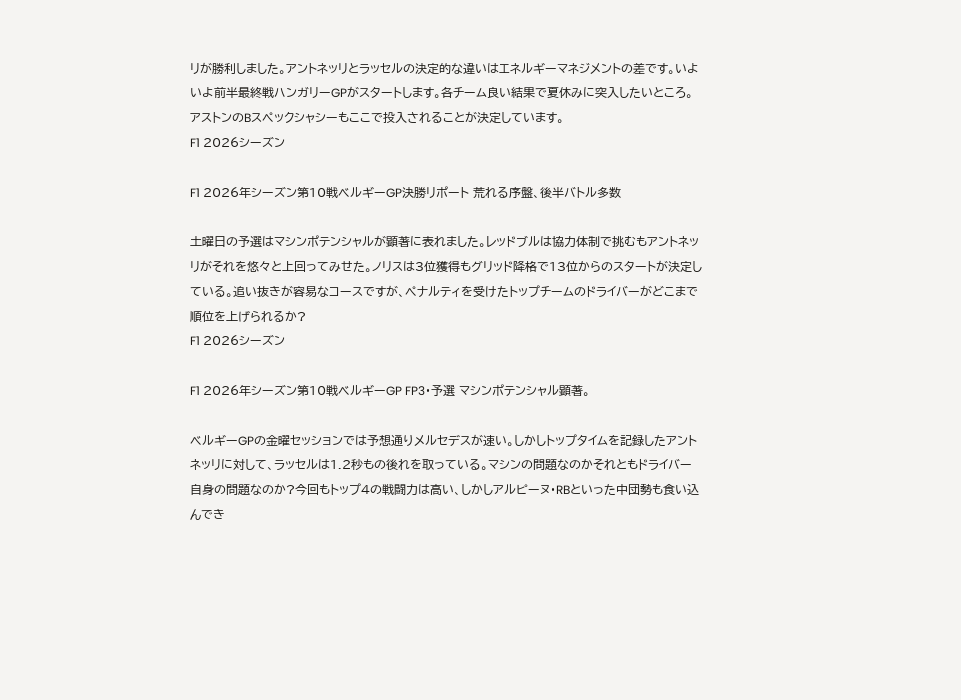リが勝利しました。アントネッリとラッセルの決定的な違いはエネルギーマネジメントの差です。いよいよ前半最終戦ハンガリーGPがスタートします。各チーム良い結果で夏休みに突入したいところ。アストンのBスペックシャシーもここで投入されることが決定しています。
F1 2026シーズン

F1 2026年シーズン第10戦ベルギーGP決勝リポート 荒れる序盤、後半バトル多数

土曜日の予選はマシンポテンシャルが顕著に表れました。レッドブルは協力体制で挑むもアントネッリがそれを悠々と上回ってみせた。ノリスは3位獲得もグリッド降格で13位からのスタートが決定している。追い抜きが容易なコースですが、ペナルティを受けたトップチームのドライバーがどこまで順位を上げられるか?
F1 2026シーズン

F1 2026年シーズン第10戦ベルギーGP FP3・予選 マシンポテンシャル顕著。

ベルギーGPの金曜セッションでは予想通りメルセデスが速い。しかしトップタイムを記録したアントネッリに対して、ラッセルは1.2秒もの後れを取っている。マシンの問題なのかそれともドライバー自身の問題なのか?今回もトップ4の戦闘力は高い、しかしアルピーヌ・RBといった中団勢も食い込んでき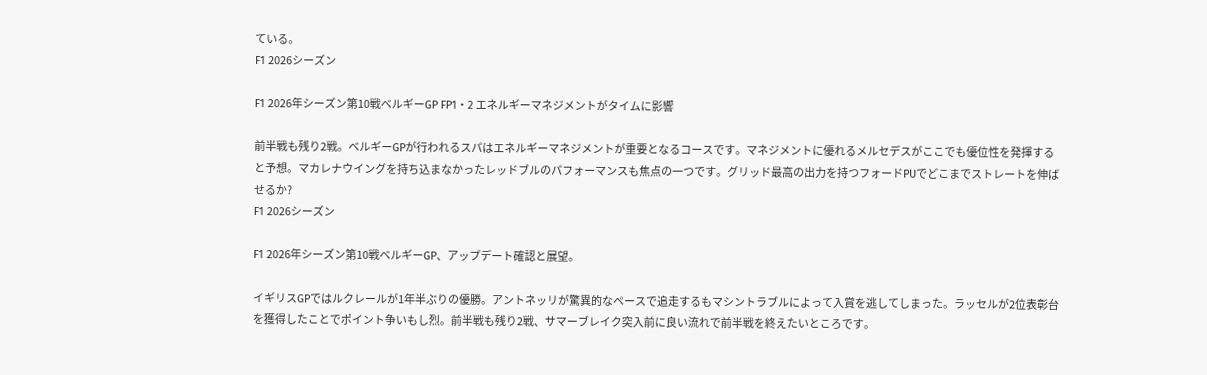ている。
F1 2026シーズン

F1 2026年シーズン第10戦ベルギーGP FP1・2 エネルギーマネジメントがタイムに影響

前半戦も残り2戦。ベルギーGPが行われるスパはエネルギーマネジメントが重要となるコースです。マネジメントに優れるメルセデスがここでも優位性を発揮すると予想。マカレナウイングを持ち込まなかったレッドブルのパフォーマンスも焦点の一つです。グリッド最高の出力を持つフォードPUでどこまでストレートを伸ばせるか?
F1 2026シーズン

F1 2026年シーズン第10戦ベルギーGP、アップデート確認と展望。

イギリスGPではルクレールが1年半ぶりの優勝。アントネッリが驚異的なペースで追走するもマシントラブルによって入賞を逃してしまった。ラッセルが2位表彰台を獲得したことでポイント争いもし烈。前半戦も残り2戦、サマーブレイク突入前に良い流れで前半戦を終えたいところです。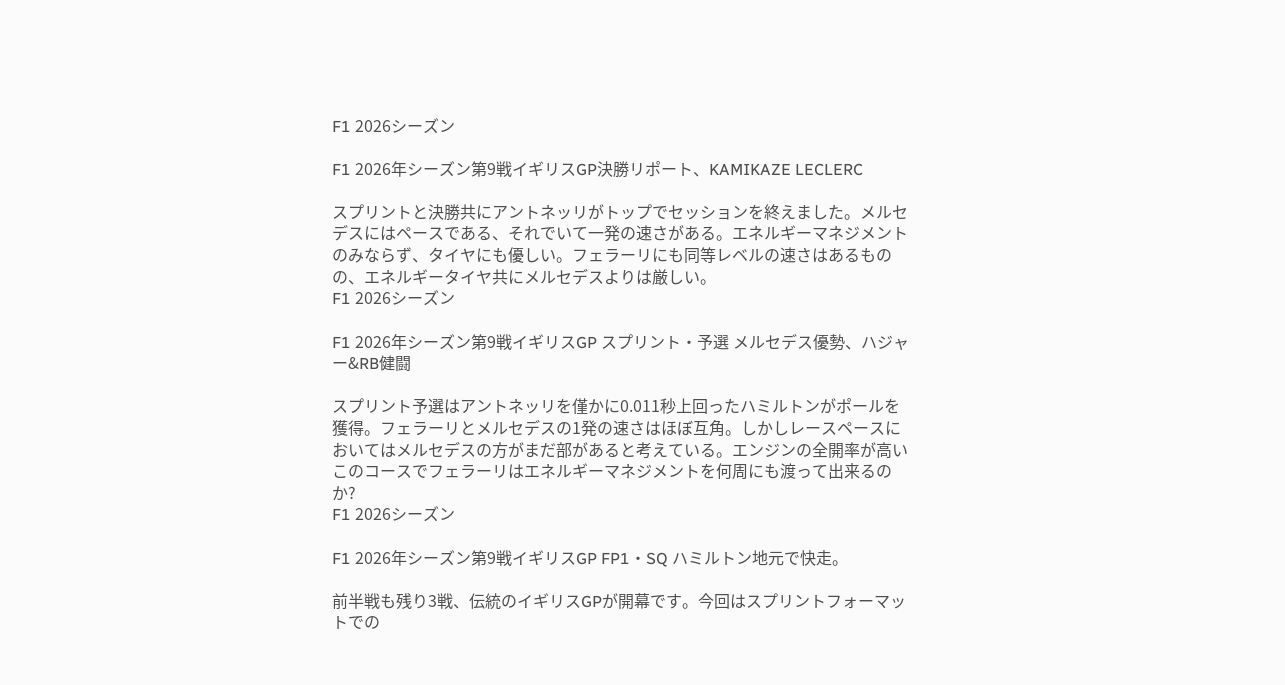F1 2026シーズン

F1 2026年シーズン第9戦イギリスGP決勝リポート、KAMIKAZE LECLERC

スプリントと決勝共にアントネッリがトップでセッションを終えました。メルセデスにはペースである、それでいて一発の速さがある。エネルギーマネジメントのみならず、タイヤにも優しい。フェラーリにも同等レベルの速さはあるものの、エネルギータイヤ共にメルセデスよりは厳しい。
F1 2026シーズン

F1 2026年シーズン第9戦イギリスGP スプリント・予選 メルセデス優勢、ハジャー&RB健闘

スプリント予選はアントネッリを僅かに0.011秒上回ったハミルトンがポールを獲得。フェラーリとメルセデスの1発の速さはほぼ互角。しかしレースペースにおいてはメルセデスの方がまだ部があると考えている。エンジンの全開率が高いこのコースでフェラーリはエネルギーマネジメントを何周にも渡って出来るのか?
F1 2026シーズン

F1 2026年シーズン第9戦イギリスGP FP1・SQ ハミルトン地元で快走。

前半戦も残り3戦、伝統のイギリスGPが開幕です。今回はスプリントフォーマットでの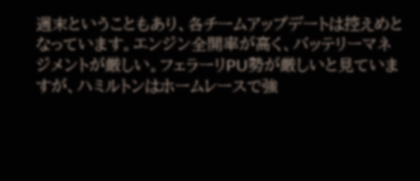週末ということもあり、各チームアップデートは控えめとなっています。エンジン全開率が高く、バッテリーマネジメントが厳しい。フェラーリPU勢が厳しいと見ていますが、ハミルトンはホームレースで強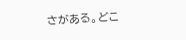さがある。どこ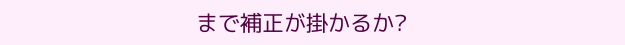まで補正が掛かるか?